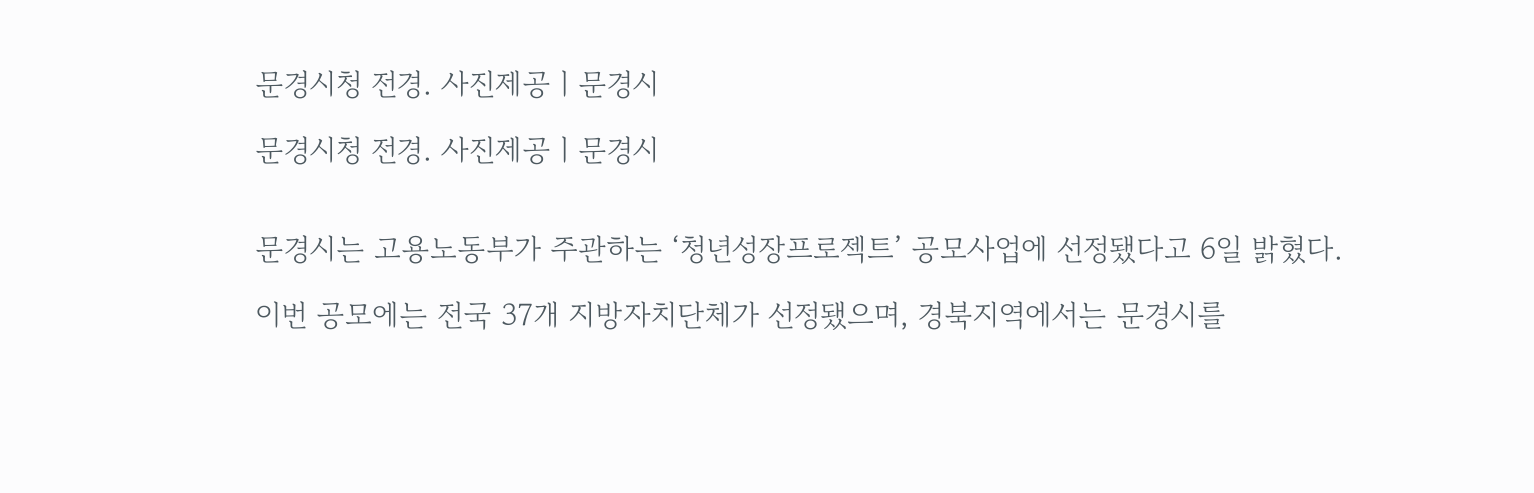문경시청 전경. 사진제공ㅣ문경시

문경시청 전경. 사진제공ㅣ문경시


문경시는 고용노동부가 주관하는 ‘청년성장프로젝트’ 공모사업에 선정됐다고 6일 밝혔다.

이번 공모에는 전국 37개 지방자치단체가 선정됐으며, 경북지역에서는 문경시를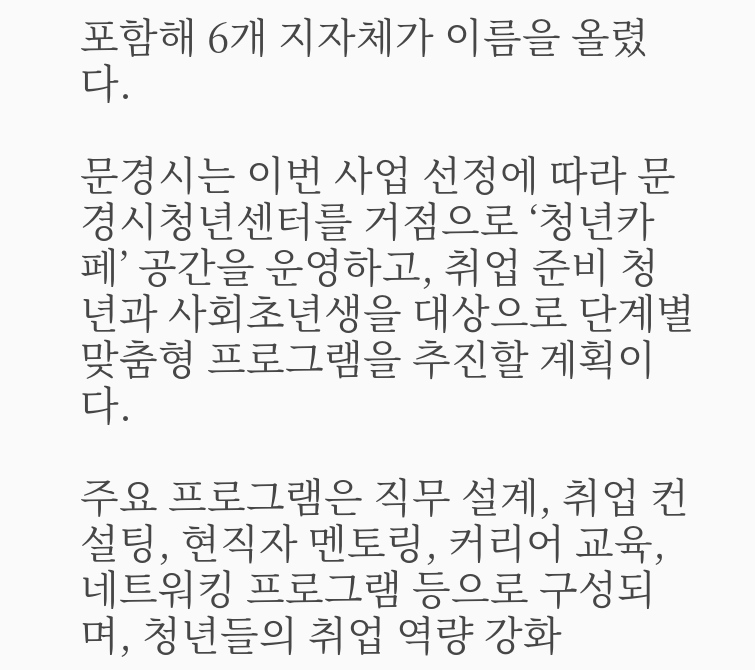포함해 6개 지자체가 이름을 올렸다.

문경시는 이번 사업 선정에 따라 문경시청년센터를 거점으로 ‘청년카페’ 공간을 운영하고, 취업 준비 청년과 사회초년생을 대상으로 단계별 맞춤형 프로그램을 추진할 계획이다.

주요 프로그램은 직무 설계, 취업 컨설팅, 현직자 멘토링, 커리어 교육, 네트워킹 프로그램 등으로 구성되며, 청년들의 취업 역량 강화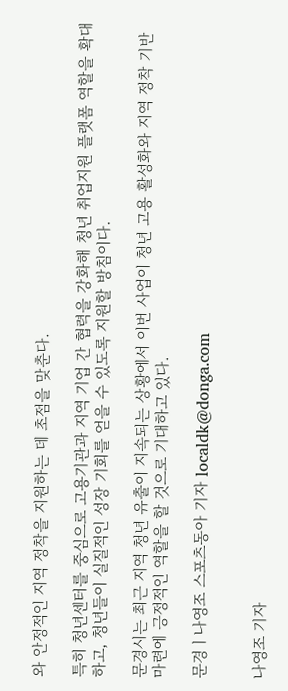와 안정적인 지역 정착을 지원하는 데 초점을 맞춘다.

특히 청년센터를 중심으로 고용기관과 지역 기업 간 협력을 강화해 청년 취업지원 플랫폼 역할을 확대하고, 청년들이 실질적인 성장 기회를 얻을 수 있도록 지원할 방침이다.

문경시는 최근 지역 청년 유출이 지속되는 상황에서 이번 사업이 청년 고용 활성화와 지역 정착 기반 마련에 긍정적인 역할을 할 것으로 기대하고 있다.

문경ㅣ나영조 스포츠동아 기자 localdk@donga.com


나영조 기자